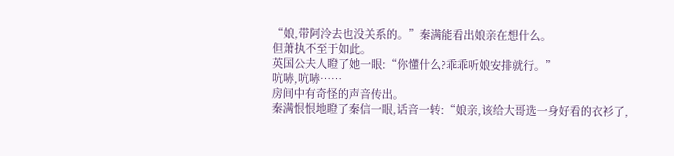“娘,带阿泠去也没关系的。”秦满能看出娘亲在想什么。
但萧执不至于如此。
英国公夫人瞪了她一眼:“你懂什么?乖乖听娘安排就行。”
吭哧,吭哧……
房间中有奇怪的声音传出。
秦满恨恨地瞪了秦信一眼,话音一转:“娘亲,该给大哥选一身好看的衣衫了,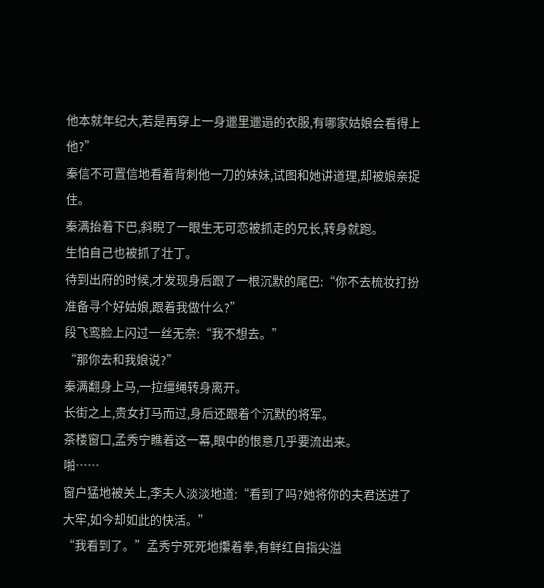他本就年纪大,若是再穿上一身邋里邋遢的衣服,有哪家姑娘会看得上他?”
秦信不可置信地看着背刺他一刀的妹妹,试图和她讲道理,却被娘亲捉住。
秦满抬着下巴,斜睨了一眼生无可恋被抓走的兄长,转身就跑。
生怕自己也被抓了壮丁。
待到出府的时候,才发现身后跟了一根沉默的尾巴:“你不去梳妆打扮准备寻个好姑娘,跟着我做什么?”
段飞鸾脸上闪过一丝无奈:“我不想去。”
“那你去和我娘说?”
秦满翻身上马,一拉缰绳转身离开。
长街之上,贵女打马而过,身后还跟着个沉默的将军。
茶楼窗口,孟秀宁瞧着这一幕,眼中的恨意几乎要流出来。
啪……
窗户猛地被关上,李夫人淡淡地道:“看到了吗?她将你的夫君送进了大牢,如今却如此的快活。”
“我看到了。”孟秀宁死死地攥着拳,有鲜红自指尖溢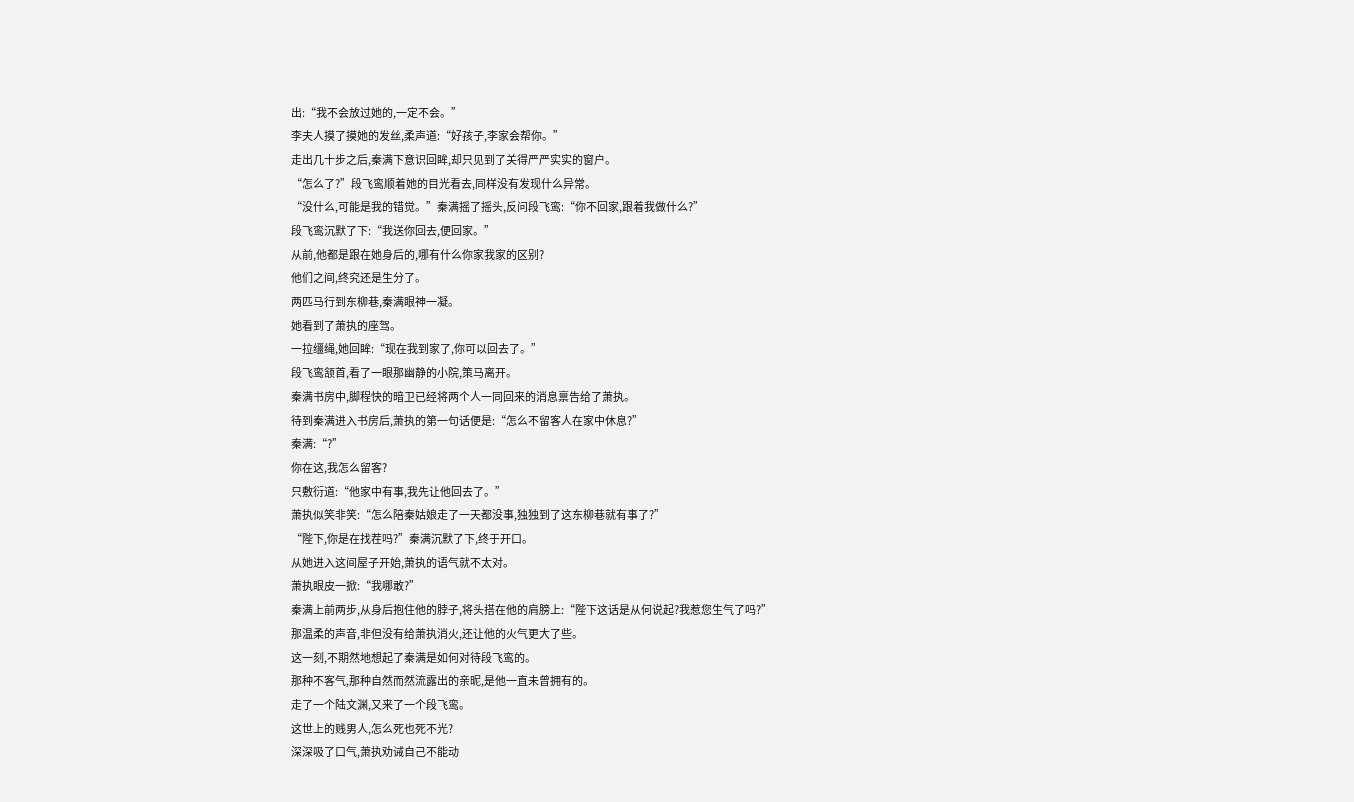出:“我不会放过她的,一定不会。”
李夫人摸了摸她的发丝,柔声道:“好孩子,李家会帮你。”
走出几十步之后,秦满下意识回眸,却只见到了关得严严实实的窗户。
“怎么了?”段飞鸾顺着她的目光看去,同样没有发现什么异常。
“没什么,可能是我的错觉。”秦满摇了摇头,反问段飞鸾:“你不回家,跟着我做什么?”
段飞鸾沉默了下:“我送你回去,便回家。”
从前,他都是跟在她身后的,哪有什么你家我家的区别?
他们之间,终究还是生分了。
两匹马行到东柳巷,秦满眼神一凝。
她看到了萧执的座驾。
一拉缰绳,她回眸:“现在我到家了,你可以回去了。”
段飞鸾颔首,看了一眼那幽静的小院,策马离开。
秦满书房中,脚程快的暗卫已经将两个人一同回来的消息禀告给了萧执。
待到秦满进入书房后,萧执的第一句话便是:“怎么不留客人在家中休息?”
秦满:“?”
你在这,我怎么留客?
只敷衍道:“他家中有事,我先让他回去了。”
萧执似笑非笑:“怎么陪秦姑娘走了一天都没事,独独到了这东柳巷就有事了?”
“陛下,你是在找茬吗?”秦满沉默了下,终于开口。
从她进入这间屋子开始,萧执的语气就不太对。
萧执眼皮一掀:“我哪敢?”
秦满上前两步,从身后抱住他的脖子,将头搭在他的肩膀上:“陛下这话是从何说起?我惹您生气了吗?”
那温柔的声音,非但没有给萧执消火,还让他的火气更大了些。
这一刻,不期然地想起了秦满是如何对待段飞鸾的。
那种不客气,那种自然而然流露出的亲昵,是他一直未曾拥有的。
走了一个陆文渊,又来了一个段飞鸾。
这世上的贱男人,怎么死也死不光?
深深吸了口气,萧执劝诫自己不能动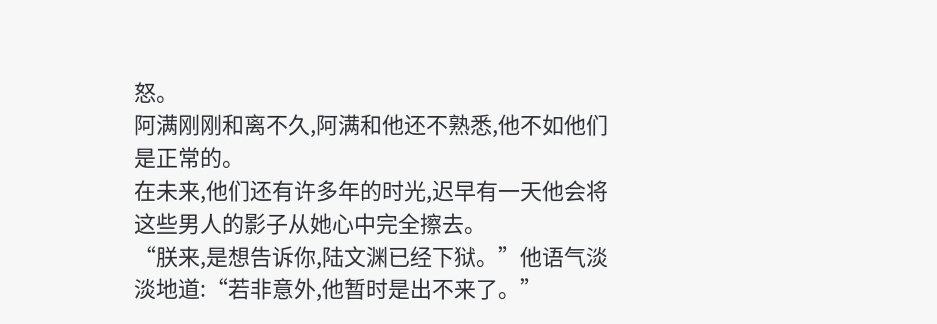怒。
阿满刚刚和离不久,阿满和他还不熟悉,他不如他们是正常的。
在未来,他们还有许多年的时光,迟早有一天他会将这些男人的影子从她心中完全擦去。
“朕来,是想告诉你,陆文渊已经下狱。”他语气淡淡地道:“若非意外,他暂时是出不来了。”